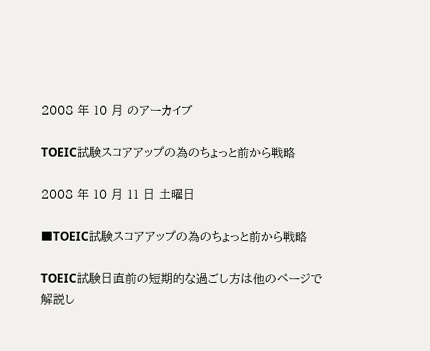2008 年 10 月 のアーカイブ

TOEIC試験スコアアップの為のちょっと前から戦略

2008 年 10 月 11 日 土曜日

■TOEIC試験スコアアップの為のちょっと前から戦略

TOEIC試験日直前の短期的な過ごし方は他のページで解説し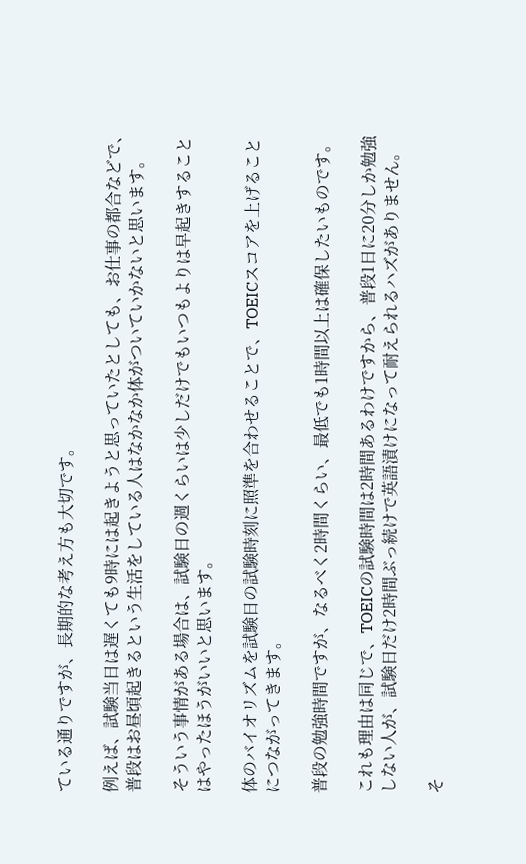ている通りですが、長期的な考え方も大切です。

例えば、試験当日は遅くても9時には起きようと思っていたとしても、お仕事の都合などで、普段はお昼頃起きるという生活をしている人はなかなか体がついていかないと思います。

そういう事情がある場合は、試験日の週くらいは少しだけでもいつもよりは早起きすることはやったほうがいいと思います。

体のバイオリズムを試験日の試験時刻に照準を合わせることで、TOEICスコアを上げることにつながってきます。

普段の勉強時間ですが、なるべく2時間くらい、最低でも1時間以上は確保したいものです。

これも理由は同じで、TOEICの試験時間は2時間あるわけですから、普段1日に20分しか勉強しない人が、試験日だけ2時間ぶっ続けで英語漬けになって耐えられるハズがありません。

そ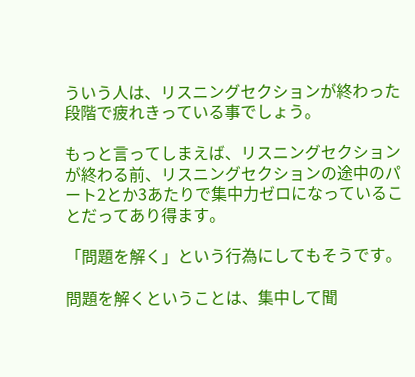ういう人は、リスニングセクションが終わった段階で疲れきっている事でしょう。

もっと言ってしまえば、リスニングセクションが終わる前、リスニングセクションの途中のパート2とか3あたりで集中力ゼロになっていることだってあり得ます。

「問題を解く」という行為にしてもそうです。

問題を解くということは、集中して聞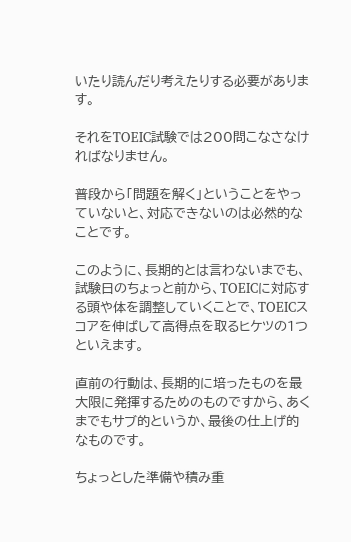いたり読んだり考えたりする必要があります。

それをTOEIC試験では200問こなさなければなりません。

普段から「問題を解く」ということをやっていないと、対応できないのは必然的なことです。

このように、長期的とは言わないまでも、試験日のちょっと前から、TOEICに対応する頭や体を調整していくことで、TOEICスコアを伸ばして高得点を取るヒケツの1つといえます。

直前の行動は、長期的に培ったものを最大限に発揮するためのものですから、あくまでもサブ的というか、最後の仕上げ的なものです。

ちょっとした準備や積み重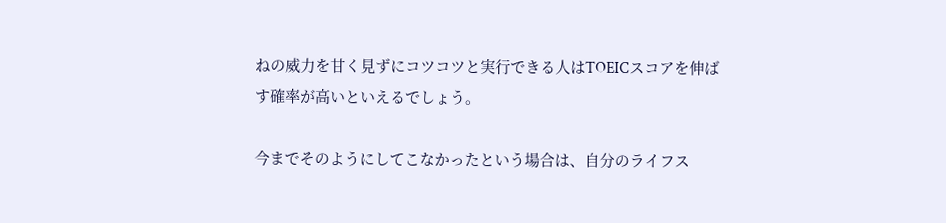ねの威力を甘く見ずにコツコツと実行できる人はTOEICスコアを伸ばす確率が高いといえるでしょう。

今までそのようにしてこなかったという場合は、自分のライフス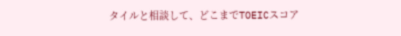タイルと相談して、どこまでTOEICスコア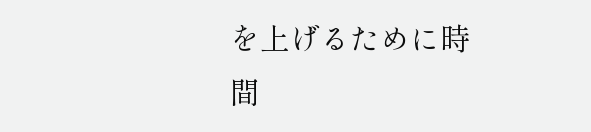を上げるために時間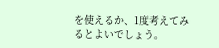を使えるか、1度考えてみるとよいでしょう。